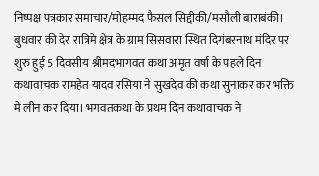निष्पक्ष पत्रकार समाचार/मोहम्मद फैसल सिद्दीकी/मसौली बाराबंकी। बुधवार की देर रात्रिमे क्षेत्र के ग्राम सिसवारा स्थित दिगंबरनाथ मंदिर पर शुरु हुई 5 दिवसीय श्रीमदभागवत कथा अमृत वर्षा के पहले दिन कथावाचक रामहेत यादव रसिया ने सुखदेव की कथा सुनाकर कर भक्ति मे लीन कर दिया। भगवतकथा के प्रथम दिन कथावाचक ने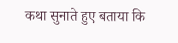कथा सुनाते हुए बताया कि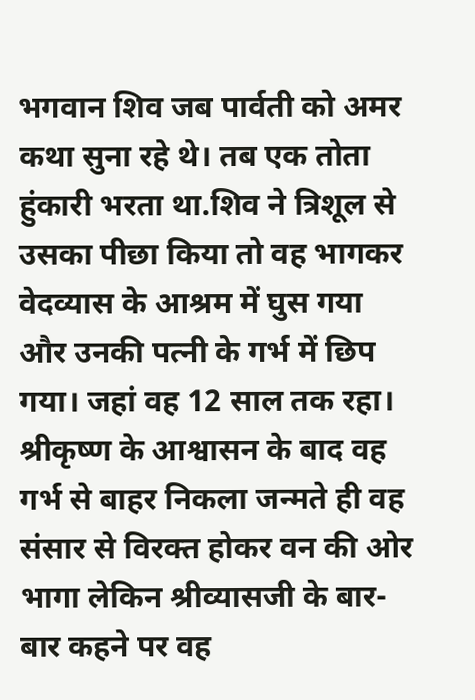भगवान शिव जब पार्वती को अमर कथा सुना रहे थे। तब एक तोता हुंकारी भरता था.शिव ने त्रिशूल से उसका पीछा किया तो वह भागकर वेदव्यास के आश्रम में घुस गया और उनकी पत्नी के गर्भ में छिप गया। जहां वह 12 साल तक रहा। श्रीकृष्ण के आश्वासन के बाद वह गर्भ से बाहर निकला जन्मते ही वह संसार से विरक्त होकर वन की ओर भागा लेकिन श्रीव्यासजी के बार-बार कहने पर वह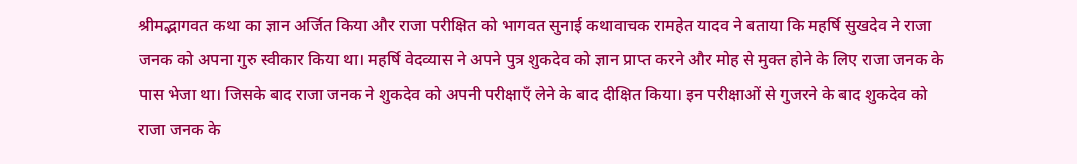श्रीमद्भागवत कथा का ज्ञान अर्जित किया और राजा परीक्षित को भागवत सुनाई कथावाचक रामहेत यादव ने बताया कि महर्षि सुखदेव ने राजा जनक को अपना गुरु स्वीकार किया था। महर्षि वेदव्यास ने अपने पुत्र शुकदेव को ज्ञान प्राप्त करने और मोह से मुक्त होने के लिए राजा जनक के पास भेजा था। जिसके बाद राजा जनक ने शुकदेव को अपनी परीक्षाएँ लेने के बाद दीक्षित किया। इन परीक्षाओं से गुजरने के बाद शुकदेव को राजा जनक के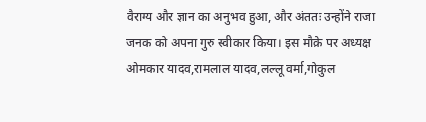वैराग्य और ज्ञान का अनुभव हुआ, और अंततः उन्होंने राजा जनक को अपना गुरु स्वीकार किया। इस मौक़े पर अध्यक्ष ओमकार यादव,रामलाल यादव,लल्लू वर्मा,गोकुल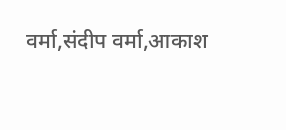वर्मा,संदीप वर्मा,आकाश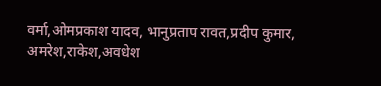वर्मा,ओमप्रकाश यादव, भानुप्रताप रावत,प्रदीप कुमार, अमरेश,राकेश,अवधेश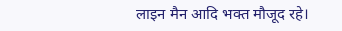लाइन मैन आदि भक्त मौजूद रहे।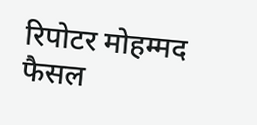रिपोटर मोहम्मद फैसल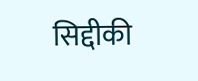सिद्दीकी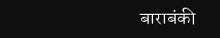बाराबंकी